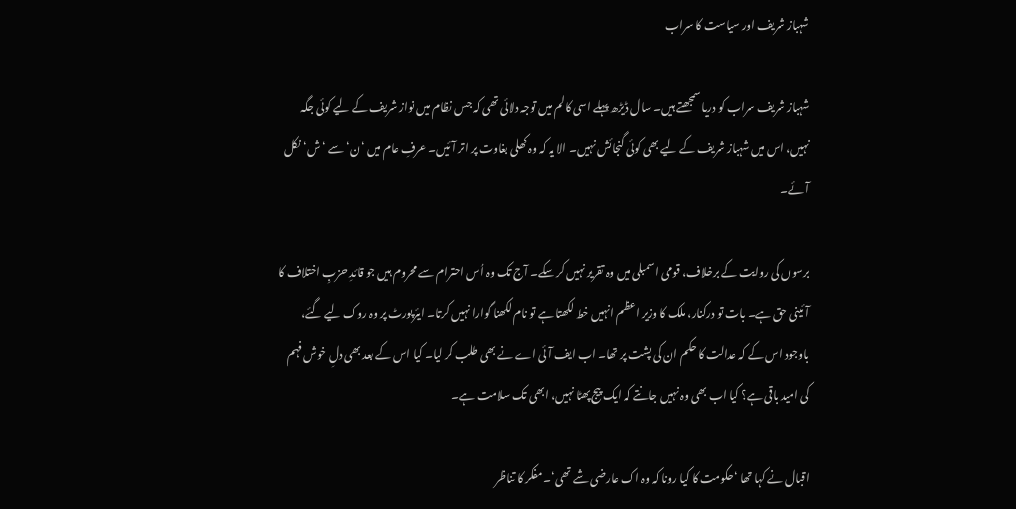شہباز شریف اور سیاست کا سراب

شہباز شریف سراب کو دریا سمجھتے ہیں۔ سال ڈیڑھ پہلے اسی کالم میں توجہ دلائی تھی کہ جس نظام میں نواز شریف کے لیے کوئی جگہ نہیں، اس میں شہباز شریف کے لیے بھی کوئی گنجائش نہیں۔ الا یہ کہ وہ کھلی بغاوت پر اتر آئیں۔ عرفِ عام میں ‘ن‘ سے ‘ش‘ نکل آئے۔

برسوں کی روایت کے برخلاف، قومی اسمبلی میں وہ تقریر نہیں کر سکے۔ آج تک وہ اُس احترام سے محروم ہیں جو قائدِ حزبِ اختلاف کا آئینی حق ہے۔ بات تو درکنار، ملک کا وزیر اعظم انہیں خط لکھتا ہے تو نام لکھنا گوارا نہیں کرتا۔ ایئرپورٹ پر وہ روک لیے گئے، باوجود اس کے کہ عدالت کا حکم ان کی پشت پر تھا۔ اب ایف آئی اے نے بھی طلب کر لیا۔ کیا اس کے بعد بھی دلِ خوش فہم کی امید باقی ہے؟ کیا اب بھی وہ نہیں جانتے کہ ایک پیج پھٹا نہیں، ابھی تک سلامت ہے۔

اقبال نے کہا تھا ‘حکومت کا کیا رونا کہ وہ اک عارضی شے تھی‘۔ مفکر کا تناظر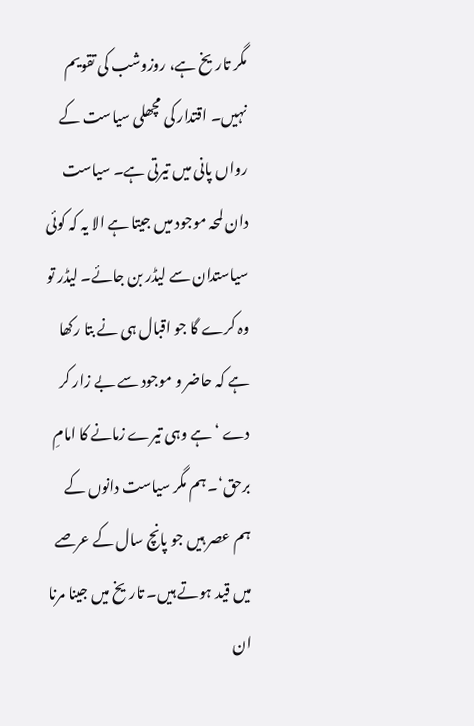مگر تاریخ ہے، روزوشب کی تقویم نہیں۔ اقتدار کی مچھلی سیاست کے رواں پانی میں تیرتی ہے۔ سیاست دان لمحہ موجود میں جیتا ہے الا یہ کہ کوئی سیاستدان سے لیڈر بن جائے۔ لیڈر تو وہ کرے گا جو اقبال ہی نے بتا رکھا ہے کہ حاضر و موجود سے بے زار کر دے ‘ہے وہی تیرے زمانے کا امامِ برحق‘۔ ہم مگر سیاست دانوں کے ہم عصر ہیں جو پانچ سال کے عرصے میں قید ہوتے ہیں۔ تاریخ میں جینا مرنا ان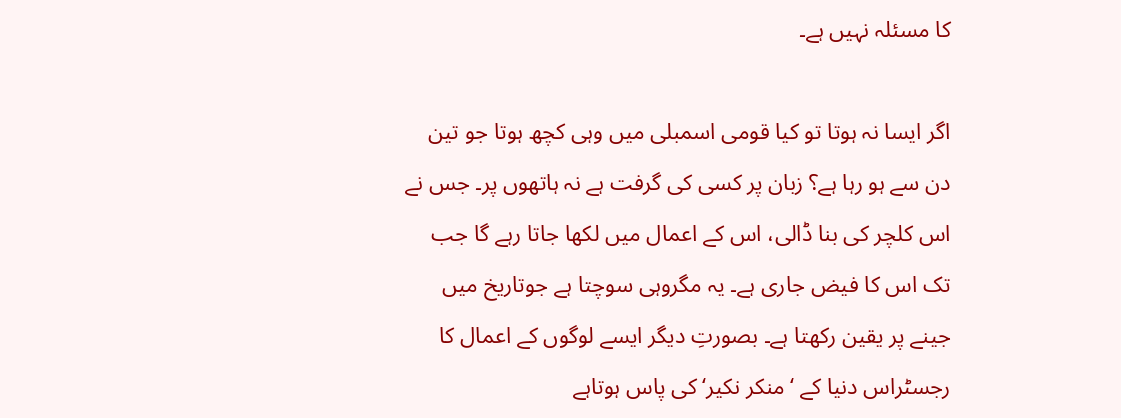کا مسئلہ نہیں ہے۔

اگر ایسا نہ ہوتا تو کیا قومی اسمبلی میں وہی کچھ ہوتا جو تین دن سے ہو رہا ہے؟ زبان پر کسی کی گرفت ہے نہ ہاتھوں پر۔ جس نے اس کلچر کی بنا ڈالی، اس کے اعمال میں لکھا جاتا رہے گا جب تک اس کا فیض جاری ہے۔ یہ مگروہی سوچتا ہے جوتاریخ میں جینے پر یقین رکھتا ہے۔ بصورتِ دیگر ایسے لوگوں کے اعمال کا رجسٹراس دنیا کے ‘منکر نکیر‘ کی پاس ہوتاہے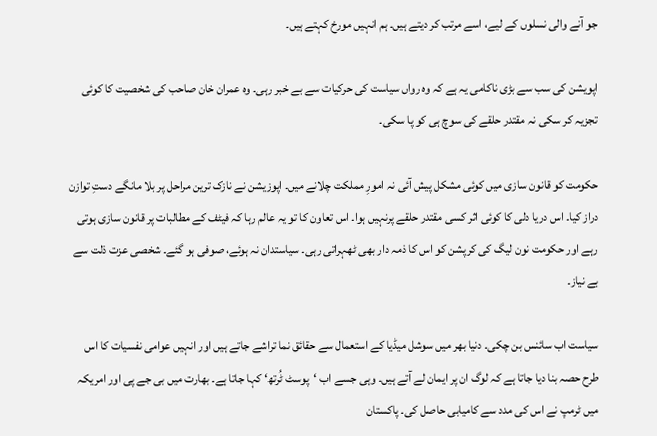جو آنے والی نسلوں کے لیے، اسے مرتب کر دیتے ہیں۔ ہم انہیں مورخ کہتے ہیں۔

اپویشن کی سب سے بڑی ناکامی یہ ہے کہ وہ رواں سیاست کی حرکیات سے بے خبر رہی۔ وہ عمران خان صاحب کی شخصیت کا کوئی تجزیہ کر سکی نہ مقتدر حلقے کی سوچ ہی کو پا سکی۔

حکومت کو قانون سازی میں کوئی مشکل پیش آئی نہ امورِ مملکت چلانے میں۔ اپوزیشن نے نازک ترین مراحل پر بلا مانگے دستِ توازن دراز کیا۔ اس دریا دلی کا کوئی اثر کسی مقتدر حلقے پرنہیں ہوا۔ اس تعاون کا تو یہ عالم رہا کہ فیٹف کے مطالبات پر قانون سازی ہوتی رہے اور حکومت نون لیگ کی کرپشن کو اس کا ذمہ دار بھی ٹھہراتی رہی۔ سیاستدان نہ ہوئے، صوفی ہو گئے۔ شخصی عزت ذلت سے بے نیاز۔

سیاست اب سائنس بن چکی۔ دنیا بھر میں سوشل میڈیا کے استعمال سے حقائق نما تراشے جاتے ہیں اور انہیں عوامی نفسیات کا اس طرح حصہ بنا دیا جاتا ہے کہ لوگ ان پر ایمان لے آتے ہیں۔ وہی جسے اب ‘پوسٹ ٹُرتھ‘ کہا جاتا ہے۔ بھارت میں بی جے پی اور امریکہ میں ٹرمپ نے اس کی مدد سے کامیابی حاصل کی۔ پاکستان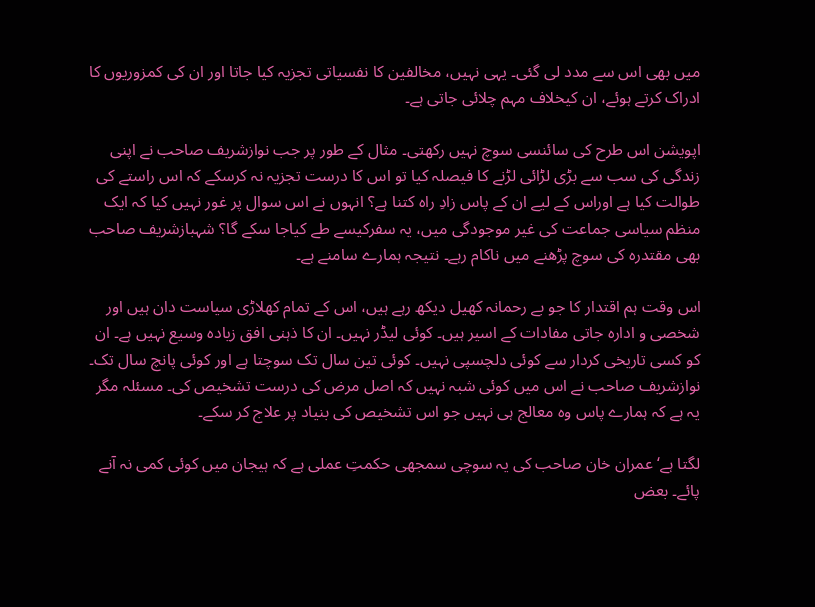میں بھی اس سے مدد لی گئی۔ یہی نہیں، مخالفین کا نفسیاتی تجزیہ کیا جاتا اور ان کی کمزوریوں کا ادراک کرتے ہوئے، ان کیخلاف مہم چلائی جاتی ہے۔

اپویشن اس طرح کی سائنسی سوچ نہیں رکھتی۔ مثال کے طور پر جب نوازشریف صاحب نے اپنی زندگی کی سب سے بڑی لڑائی لڑنے کا فیصلہ کیا تو اس کا درست تجزیہ نہ کرسکے کہ اس راستے کی طوالت کیا ہے اوراس کے لیے ان کے پاس زادِ راہ کتنا ہے؟ انہوں نے اس سوال پر غور نہیں کیا کہ ایک منظم سیاسی جماعت کی غیر موجودگی میں، یہ سفرکیسے طے کیاجا سکے گا؟ شہبازشریف صاحب بھی مقتدرہ کی سوچ پڑھنے میں ناکام رہے۔ نتیجہ ہمارے سامنے ہے۔

اس وقت ہم اقتدار کا جو بے رحمانہ کھیل دیکھ رہے ہیں، اس کے تمام کھلاڑی سیاست دان ہیں اور شخصی و ادارہ جاتی مفادات کے اسیر ہیں۔ کوئی لیڈر نہیں۔ ان کا ذہنی افق زیادہ وسیع نہیں ہے۔ ان کو کسی تاریخی کردار سے کوئی دلچسپی نہیں۔ کوئی تین سال تک سوچتا ہے اور کوئی پانچ سال تک۔ نوازشریف صاحب نے اس میں کوئی شبہ نہیں کہ اصل مرض کی درست تشخیص کی۔ مسئلہ مگر یہ ہے کہ ہمارے پاس وہ معالج ہی نہیں جو اس تشخیص کی بنیاد پر علاج کر سکے۔

لگتا ہے‘ عمران خان صاحب کی یہ سوچی سمجھی حکمتِ عملی ہے کہ ہیجان میں کوئی کمی نہ آنے پائے۔ بعض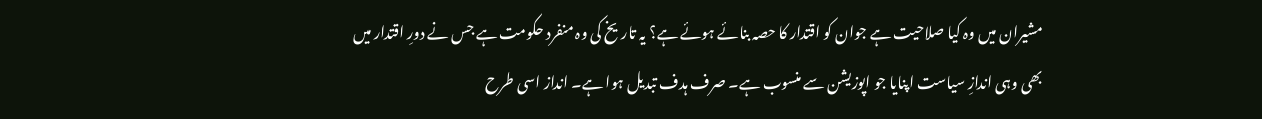مشیران میں وہ کیا صلاحیت ہے جوان کو اقتدار کا حصہ بنائے ہوئے ہے؟ یہ تاریخ کی وہ منفرد حکومت ہے جس نے دورِ اقتدار میں بھی وہی اندازِ سیاست اپنایا جو اپوزیشن سے منسوب ہے۔ صرف ہدف تبدیل ہوا ہے۔ انداز اسی طرح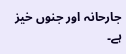جارحانہ اور جنوں خیز ہے۔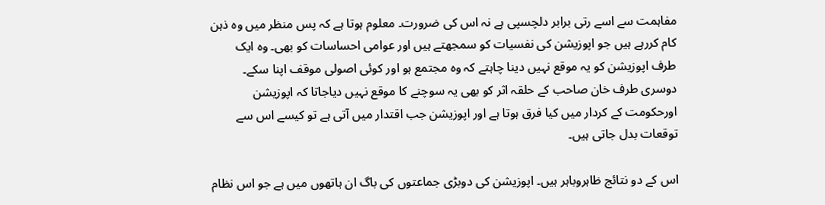مفاہمت سے اسے رتی برابر دلچسپی ہے نہ اس کی ضرورت۔ معلوم ہوتا ہے کہ پس منظر میں وہ ذہن کام کررہے ہیں جو اپوزیشن کی نفسیات کو سمجھتے ہیں اور عوامی احساسات کو بھی۔ وہ ایک طرف اپوزیشن کو یہ موقع نہیں دینا چاہتے کہ وہ مجتمع ہو اور کوئی اصولی موقف اپنا سکے۔ دوسری طرف خان صاحب کے حلقہ اثر کو بھی یہ سوچنے کا موقع نہیں دیاجاتا کہ اپوزیشن اورحکومت کے کردار میں کیا فرق ہوتا ہے اور اپوزیشن جب اقتدار میں آتی ہے تو کیسے اس سے توقعات بدل جاتی ہیں۔

اس کے دو نتائج ظاہروباہر ہیں۔ اپوزیشن کی دوبڑی جماعتوں کی باگ ان ہاتھوں میں ہے جو اس نظام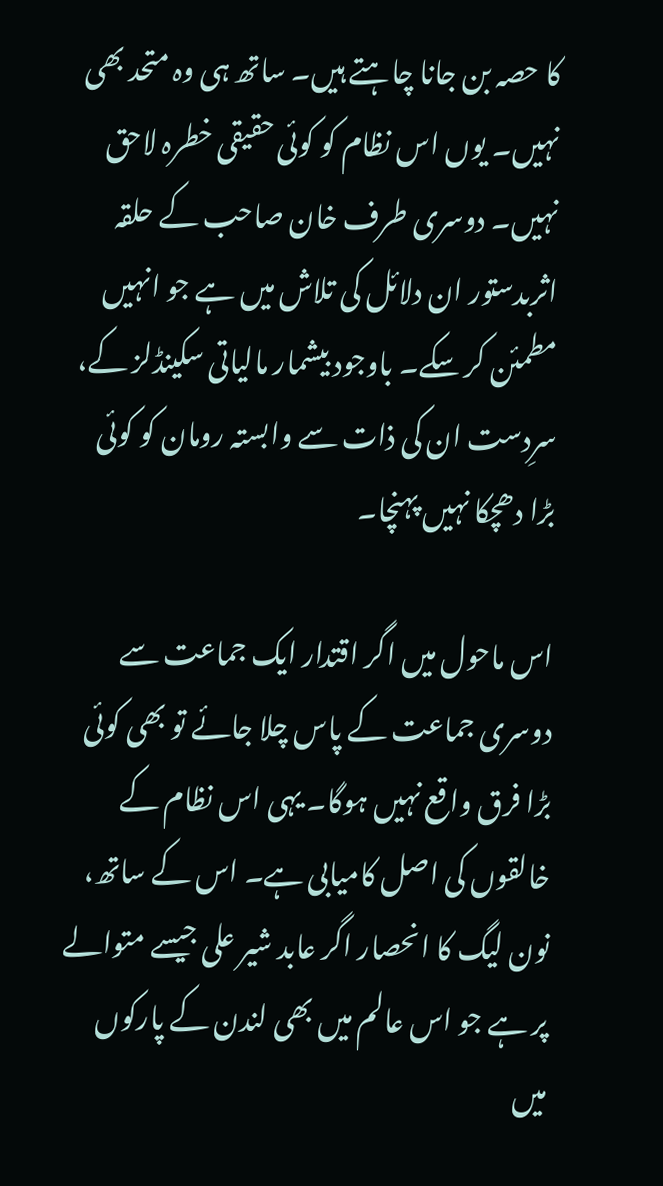کا حصہ بن جانا چاہتے ہیں۔ ساتھ ہی وہ متحد بھی نہیں۔ یوں اس نظام کو کوئی حقیقی خطرہ لاحق نہیں۔ دوسری طرف خان صاحب کے حلقہ اثربدستور ان دلائل کی تلاش میں ہے جو انہیں مطمئن کر سکے۔ باوجود بیشمار مالیاتی سکینڈلز کے، سرِدست ان کی ذات سے وابستہ رومان کو کوئی بڑا دھچکا نہیں پہنچا۔

اس ماحول میں اگر اقتدار ایک جماعت سے دوسری جماعت کے پاس چلا جائے تو بھی کوئی بڑا فرق واقع نہیں ہوگا۔ یہی اس نظام کے خالقوں کی اصل کامیابی ہے۔ اس کے ساتھ، نون لیگ کا انحصار اگر عابد شیر علی جیسے متوالے پر ہے جو اس عالم میں بھی لندن کے پارکوں میں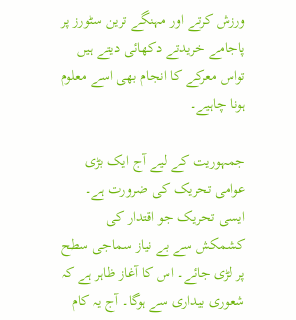ورزش کرتے اور مہنگے ترین سٹورز پر پاجامے خریدتے دکھائی دیتے ہیں تواس معرکے کا انجام بھی اسے معلوم ہونا چاہیے۔

جمہوریت کے لیے آج ایک بڑی عوامی تحریک کی ضرورت ہے۔ ایسی تحریک جو اقتدار کی کشمکش سے بے نیاز سماجی سطح پر لڑی جائے۔ اس کا آغاز ظاہر ہے کہ شعوری بیداری سے ہوگا۔ آج یہ کام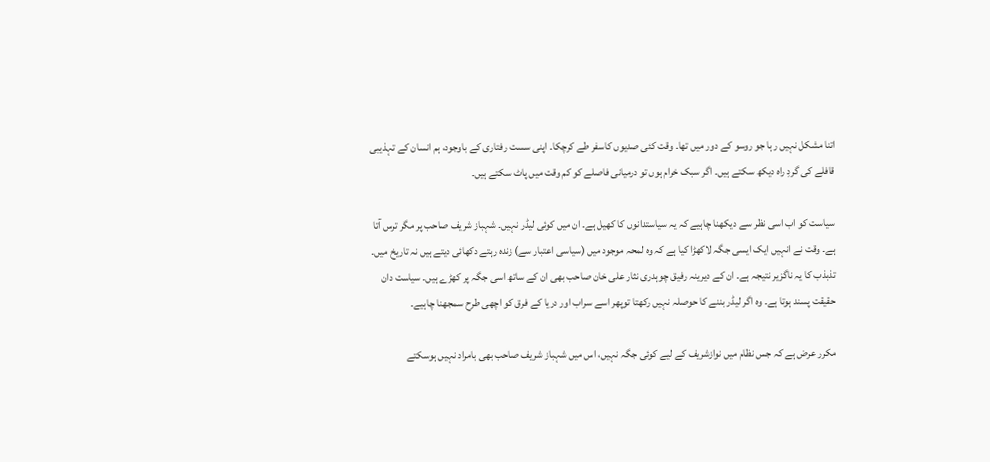اتنا مشکل نہیں رہا جو روسو کے دور میں تھا۔ وقت کئی صدیوں کاسفر طے کرچکا۔ اپنی سست رفتاری کے باوجود، ہم انسان کے تہذیبی قافلے کی گردِ راہ دیکھ سکتے ہیں۔ اگر سبک خرام ہوں تو درمیانی فاصلے کو کم وقت میں پاٹ سکتے ہیں۔

سیاست کو اب اسی نظر سے دیکھنا چاہیے کہ یہ سیاستدانوں کا کھیل ہے۔ ان میں کوئی لیڈر نہیں۔ شہباز شریف صاحب پر مگر ترس آتا ہے۔ وقت نے انہیں ایک ایسی جگہ لاکھڑا کیا ہے کہ وہ لمحہ موجود میں (سیاسی اعتبار سے) زندہ رہتے دکھائی دیتے ہیں نہ تاریخ میں۔ تذبذب کا یہ ناگزیر نتیجہ ہے۔ ان کے دیرینہ رفیق چوہدری نثار علی خان صاحب بھی ان کے ساتھ اسی جگہ پر کھڑے ہیں۔ سیاست دان حقیقت پسند ہوتا ہے۔ وہ اگر لیڈر بننے کا حوصلہ نہیں رکھتا توپھر اسے سراب اور دریا کے فرق کو اچھی طرح سمجھنا چاہیے۔

مکرر عرض ہے کہ جس نظام میں نوازشریف کے لیے کوئی جگہ نہیں، اس میں شہباز شریف صاحب بھی بامراد نہیں ہوسکتے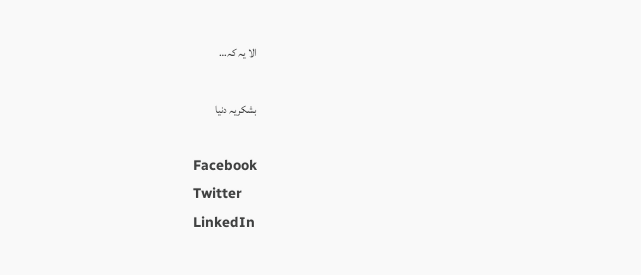الا یہ کہ…

بشکریہ دنیا

Facebook
Twitter
LinkedIn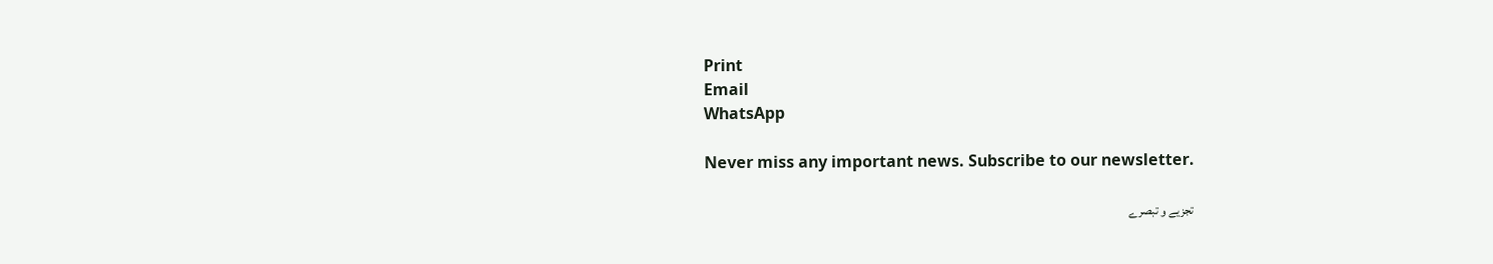Print
Email
WhatsApp

Never miss any important news. Subscribe to our newsletter.

تجزیے و تبصرے